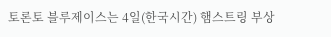토론토 블루제이스는 4일(한국시간) 햄스트링 부상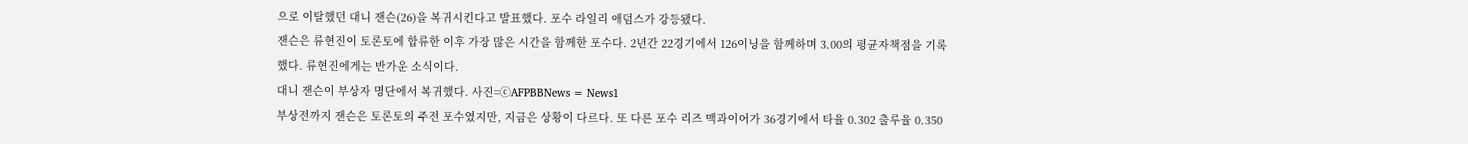으로 이탈했던 대니 잰슨(26)을 복귀시킨다고 발표했다. 포수 라일리 애덤스가 강등됐다.
잰슨은 류현진이 토론토에 합류한 이후 가장 많은 시간을 함께한 포수다. 2년간 22경기에서 126이닝을 함께하며 3.00의 평균자책점을 기록했다. 류현진에게는 반가운 소식이다.
대니 잰슨이 부상자 명단에서 복귀했다. 사진=ⓒAFPBBNews = News1
부상전까지 잰슨은 토론토의 주전 포수였지만, 지금은 상황이 다르다. 또 다른 포수 리즈 맥과이어가 36경기에서 타율 0.302 출루율 0.350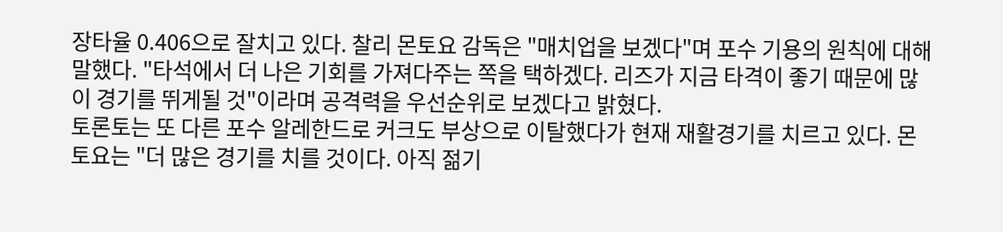장타율 0.406으로 잘치고 있다. 찰리 몬토요 감독은 "매치업을 보겠다"며 포수 기용의 원칙에 대해 말했다. "타석에서 더 나은 기회를 가져다주는 쪽을 택하겠다. 리즈가 지금 타격이 좋기 때문에 많이 경기를 뛰게될 것"이라며 공격력을 우선순위로 보겠다고 밝혔다.
토론토는 또 다른 포수 알레한드로 커크도 부상으로 이탈했다가 현재 재활경기를 치르고 있다. 몬토요는 "더 많은 경기를 치를 것이다. 아직 젊기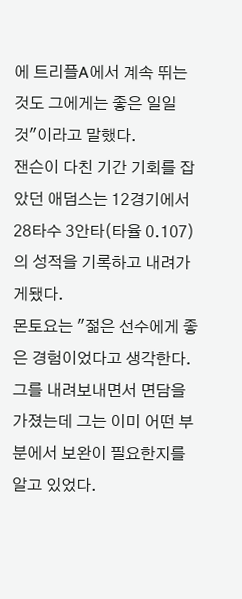에 트리플A에서 계속 뛰는 것도 그에게는 좋은 일일 것"이라고 말했다.
잰슨이 다친 기간 기회를 잡았던 애덤스는 12경기에서 28타수 3안타(타율 0.107)의 성적을 기록하고 내려가게됐다.
몬토요는 "젊은 선수에게 좋은 경험이었다고 생각한다. 그를 내려보내면서 면담을 가졌는데 그는 이미 어떤 부분에서 보완이 필요한지를 알고 있었다.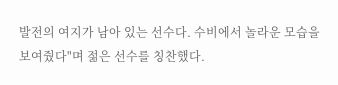발전의 여지가 남아 있는 선수다. 수비에서 놀라운 모습을 보여줬다"며 젊은 선수를 칭찬했다.